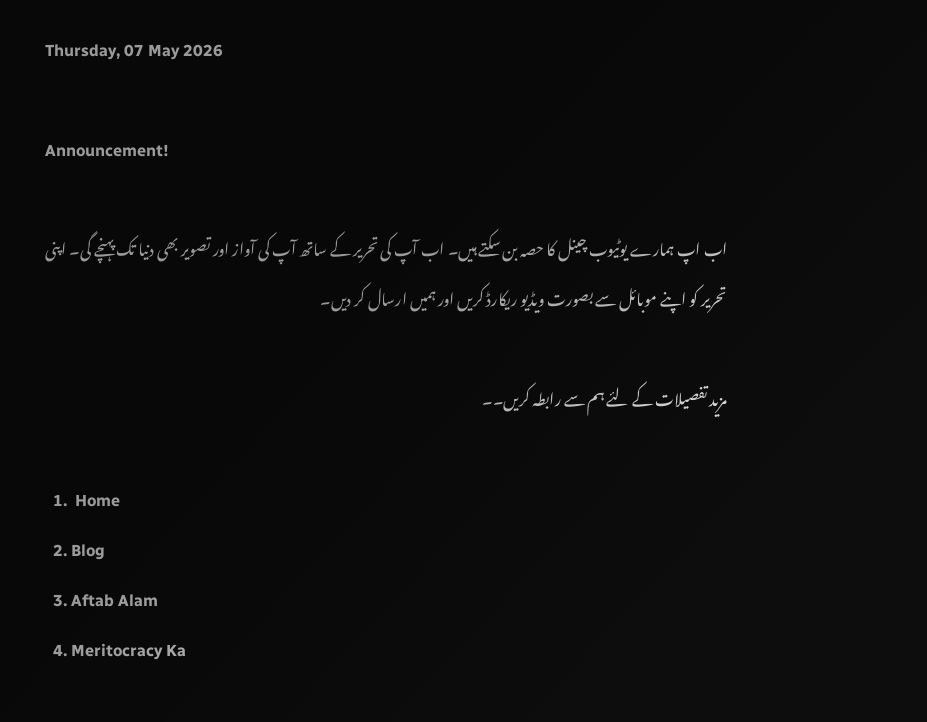Thursday, 07 May 2026

Announcement!

اب اپ ہمارے یوٹیوب چینل کا حصہ بن سکتے ہیں۔ اب آپ کی تحریر کے ساتھ آپ کی آواز اور تصویر بھی دنیا تک پہنچے گی۔ اپنی تحریر کو اپنے موبائل سے بصورت ویڈیو ریکارڈ کریں اور ہمیں ارسال کر دیں۔

مزید تفصیلات کے لئے ہم سے رابطہ کریں۔۔

  1.  Home
  2. Blog
  3. Aftab Alam
  4. Meritocracy Ka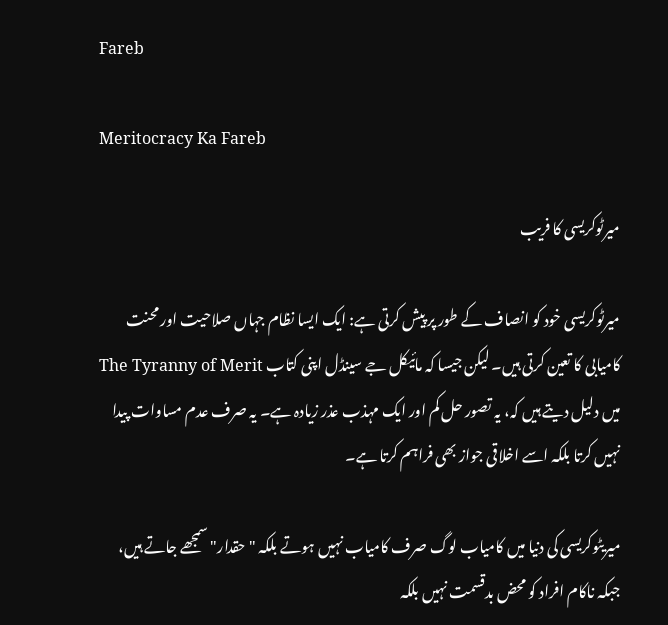Fareb

Meritocracy Ka Fareb

میرٹوکریسی کا فریب

میرٹوکریسی خود کو انصاف کے طور پر پیش کرتی ہے: ایک ایسا نظام جہاں صلاحیت اور محنت کامیابی کا تعین کرتی ہیں۔ لیکن جیسا کہ مائیکل جے سینڈل اپنی کتاب The Tyranny of Merit میں دلیل دیتے ہیں کہ، یہ تصور حل کم اور ایک مہذب عذر زیادہ ہے۔ یہ صرف عدم مساوات پیدا نہیں کرتا بلکہ اسے اخلاقی جواز بھی فراہم کرتا ہے۔

میریٹوکریسی کی دنیا میں کامیاب لوگ صرف کامیاب نہیں ہوتے بلکہ "حقدار" سمجھے جاتے ہیں، جبکہ ناکام افراد کو محض بدقسمت نہیں بلکہ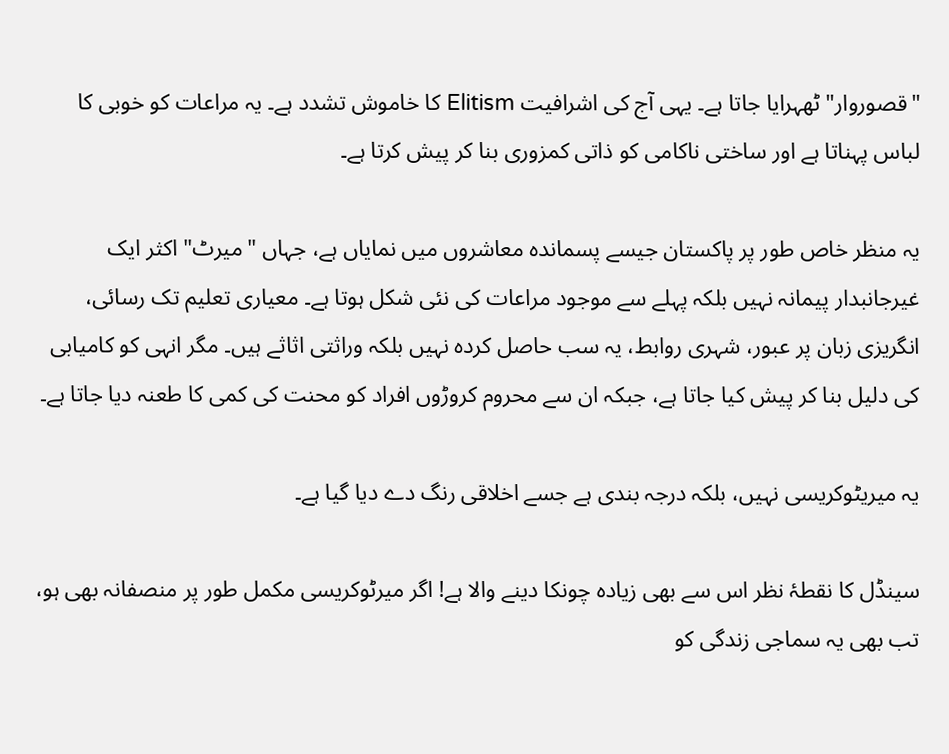"قصوروار" ٹھہرایا جاتا ہے۔ یہی آج کی اشرافیت Elitism کا خاموش تشدد ہے۔ یہ مراعات کو خوبی کا لباس پہناتا ہے اور ساختی ناکامی کو ذاتی کمزوری بنا کر پیش کرتا ہے۔

یہ منظر خاص طور پر پاکستان جیسے پسماندہ معاشروں میں نمایاں ہے، جہاں "میرٹ" اکثر ایک غیرجانبدار پیمانہ نہیں بلکہ پہلے سے موجود مراعات کی نئی شکل ہوتا ہے۔ معیاری تعلیم تک رسائی، انگریزی زبان پر عبور، شہری روابط، یہ سب حاصل کردہ نہیں بلکہ وراثتی اثاثے ہیں۔ مگر انہی کو کامیابی کی دلیل بنا کر پیش کیا جاتا ہے، جبکہ ان سے محروم کروڑوں افراد کو محنت کی کمی کا طعنہ دیا جاتا ہے۔

یہ میریٹوکریسی نہیں، بلکہ درجہ بندی ہے جسے اخلاقی رنگ دے دیا گیا ہے۔

سینڈل کا نقطۂ نظر اس سے بھی زیادہ چونکا دینے والا ہے! اگر میرٹوکریسی مکمل طور پر منصفانہ بھی ہو، تب بھی یہ سماجی زندگی کو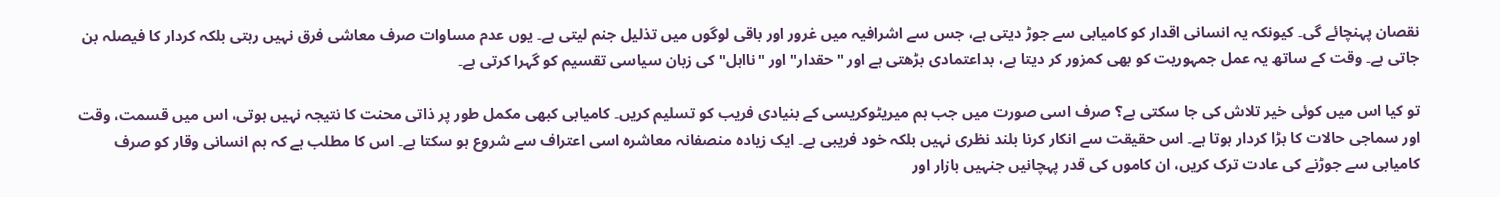نقصان پہنچائے گی۔ کیونکہ یہ انسانی اقدار کو کامیابی سے جوڑ دیتی ہے، جس سے اشرافیہ میں غرور اور باقی لوگوں میں تذلیل جنم لیتی ہے۔ یوں عدم مساوات صرف معاشی فرق نہیں رہتی بلکہ کردار کا فیصلہ بن جاتی ہے۔ وقت کے ساتھ یہ عمل جمہوریت کو بھی کمزور کر دیتا ہے، بداعتمادی بڑھتی ہے اور "حقدار" اور "نااہل" کی زبان سیاسی تقسیم کو گہرا کرتی ہے۔

تو کیا اس میں کوئی خیر تلاش کی جا سکتی ہے؟ صرف اسی صورت میں جب ہم میریٹوکریسی کے بنیادی فریب کو تسلیم کریں۔ کامیابی کبھی مکمل طور پر ذاتی محنت کا نتیجہ نہیں ہوتی، اس میں قسمت، وقت اور سماجی حالات کا بڑا کردار ہوتا ہے۔ اس حقیقت سے انکار کرنا بلند نظری نہیں بلکہ خود فریبی ہے۔ ایک زیادہ منصفانہ معاشرہ اسی اعتراف سے شروع ہو سکتا ہے۔ اس کا مطلب ہے کہ ہم انسانی وقار کو صرف کامیابی سے جوڑنے کی عادت ترک کریں، ان کاموں کی قدر پہچانیں جنہیں بازار اور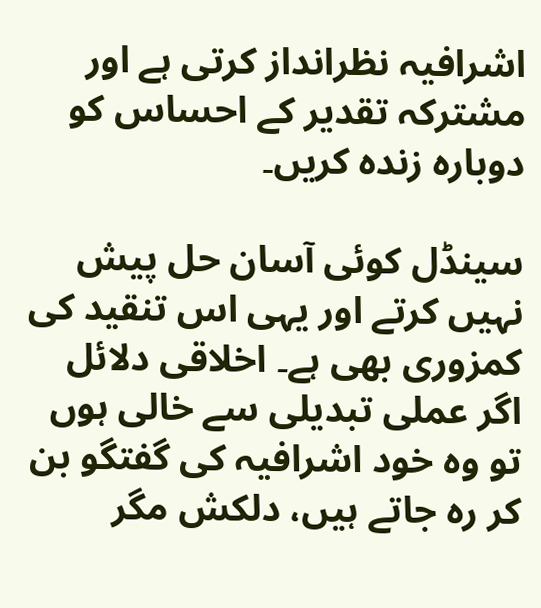اشرافیہ نظرانداز کرتی ہے اور مشترکہ تقدیر کے احساس کو دوبارہ زندہ کریں۔

سینڈل کوئی آسان حل پیش نہیں کرتے اور یہی اس تنقید کی کمزوری بھی ہے۔ اخلاقی دلائل اگر عملی تبدیلی سے خالی ہوں تو وہ خود اشرافیہ کی گفتگو بن کر رہ جاتے ہیں، دلکش مگر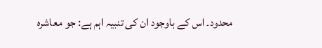محدود۔ اس کے باوجود ان کی تنبیہ اہم ہے: جو معاشرہ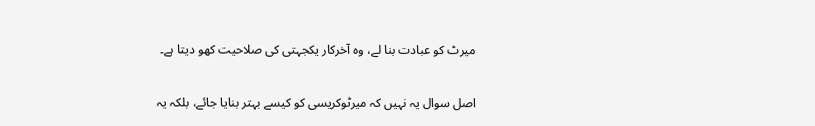میرٹ کو عبادت بنا لے، وہ آخرکار یکجہتی کی صلاحیت کھو دیتا ہے۔

اصل سوال یہ نہیں کہ میرٹوکریسی کو کیسے بہتر بنایا جائے، بلکہ یہ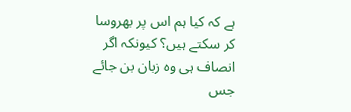ہے کہ کیا ہم اس پر بھروسا کر سکتے ہیں؟ کیونکہ اگر انصاف ہی وہ زبان بن جائے جس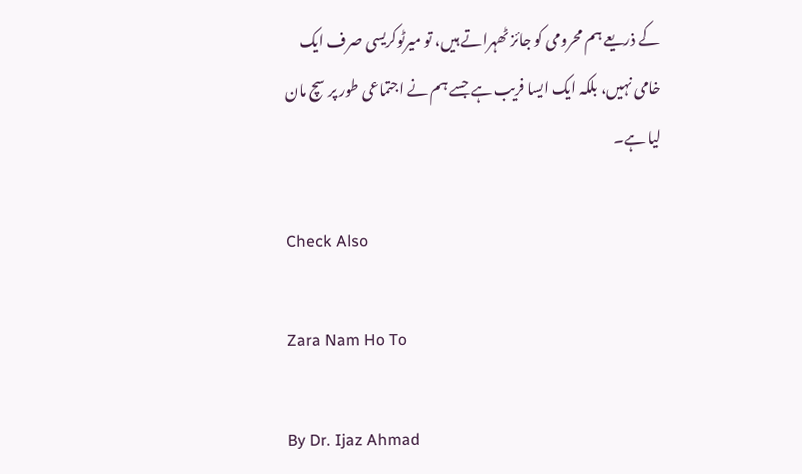کے ذریعے ہم محرومی کو جائز ٹھہراتے ہیں، تو میرٹوکریسی صرف ایک خامی نہیں، بلکہ ایک ایسا فریب ہے جسے ہم نے اجتماعی طور پر سچ مان لیا ہے۔

Check Also

Zara Nam Ho To

By Dr. Ijaz Ahmad